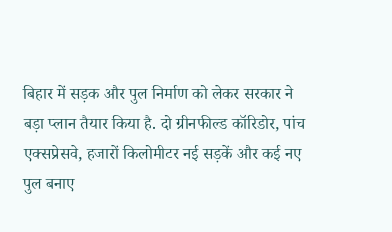बिहार में सड़क और पुल निर्माण को लेकर सरकार ने बड़ा प्लान तैयार किया है. दो ग्रीनफील्ड कॉरिडोर, पांच एक्सप्रेसवे, हजारों किलोमीटर नई सड़कें और कई नए पुल बनाए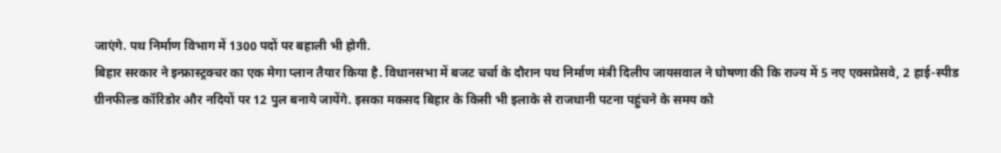जाएंगे. पथ निर्माण विभाग में 1300 पदों पर बहाली भी होगी.
बिहार सरकार ने इन्फ्रास्ट्रक्चर का एक मेगा प्लान तैयार किया है. विधानसभा में बजट चर्चा के दौरान पथ निर्माण मंत्री दिलीप जायसवाल ने घोषणा की कि राज्य में 5 नए एक्सप्रेसवे, 2 हाई-स्पीड ग्रीनफील्ड कॉरिडोर और नदियों पर 12 पुल बनाये जायेंगे. इसका मकसद बिहार के किसी भी इलाके से राजधानी पटना पहुंचने के समय को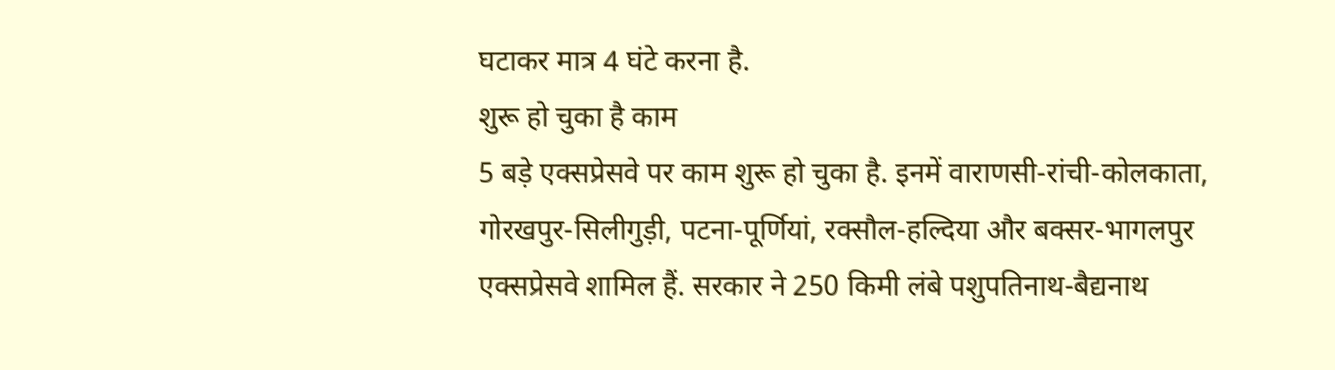घटाकर मात्र 4 घंटे करना है.
शुरू हो चुका है काम
5 बड़े एक्सप्रेसवे पर काम शुरू हो चुका है. इनमें वाराणसी-रांची-कोलकाता, गोरखपुर-सिलीगुड़ी, पटना-पूर्णियां, रक्सौल-हल्दिया और बक्सर-भागलपुर एक्सप्रेसवे शामिल हैं. सरकार ने 250 किमी लंबे पशुपतिनाथ-बैद्यनाथ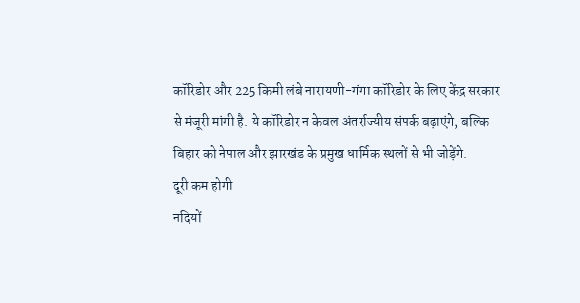कॉरिडोर और 225 किमी लंबे नारायणी-गंगा कॉरिडोर के लिए केंद्र सरकार से मंजूरी मांगी है. ये कॉरिडोर न केवल अंतर्राज्यीय संपर्क बढ़ाएंगे, बल्कि बिहार को नेपाल और झारखंड के प्रमुख धार्मिक स्थलों से भी जोड़ेंगे.
दूरी कम होगी
नदियों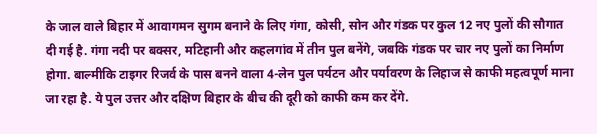के जाल वाले बिहार में आवागमन सुगम बनाने के लिए गंगा, कोसी, सोन और गंडक पर कुल 12 नए पुलों की सौगात दी गई है. गंगा नदी पर बक्सर, मटिहानी और कहलगांव में तीन पुल बनेंगे, जबकि गंडक पर चार नए पुलों का निर्माण होगा. बाल्मीकि टाइगर रिजर्व के पास बनने वाला 4-लेन पुल पर्यटन और पर्यावरण के लिहाज से काफी महत्वपूर्ण माना जा रहा है. ये पुल उत्तर और दक्षिण बिहार के बीच की दूरी को काफी कम कर देंगे.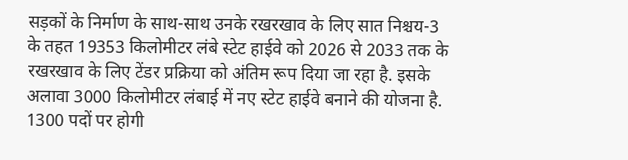सड़कों के निर्माण के साथ-साथ उनके रखरखाव के लिए सात निश्चय-3 के तहत 19353 किलोमीटर लंबे स्टेट हाईवे को 2026 से 2033 तक के रखरखाव के लिए टेंडर प्रक्रिया को अंतिम रूप दिया जा रहा है. इसके अलावा 3000 किलोमीटर लंबाई में नए स्टेट हाईवे बनाने की योजना है.
1300 पदों पर होगी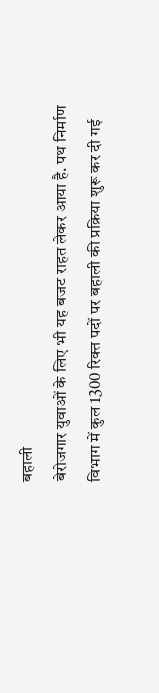बहाली
बेरोजगार युवाओं के लिए भी यह बजट राहत लेकर आया है. पथ निर्माण विभाग में कुल 1300 रिक्त पदों पर बहाली की प्रक्रिया शुरू कर दी गई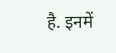है. इनमें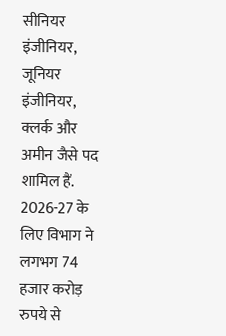सीनियर इंजीनियर, जूनियर इंजीनियर, क्लर्क और अमीन जैसे पद शामिल हैं. 2026-27 के लिए विभाग ने लगभग 74 हजार करोड़ रुपये से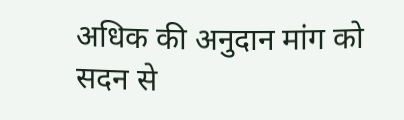अधिक की अनुदान मांग को सदन से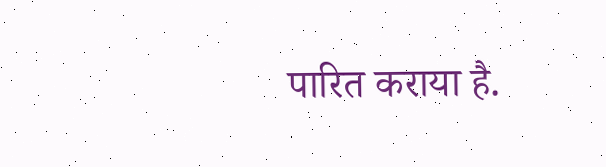पारित कराया है.